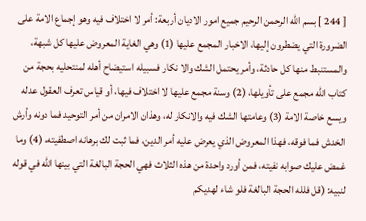[ 244 ] بسم الله الرحمن الرحيم جميع امور الاديان أربعة: أمر لا اختلاف فيه وهو إجماع الامة على الضرورة التي يضطرون إليها، الاخبار المجمع عليها (1) وهي الغاية المعروض عليها كل شبهة، والمستنبط منها كل حادثة، وأمر يحتمل الشك والا نكار فسبيله استيضاح أهله لمنتحليه بحجة من كتاب الله مجمع على تأويلها، (2) وسنة مجمع عليها لا اختلاف فيها، أو قياس تعرف العقول عدله ويسع خاصة الامة (3) وعامتها الشك فيه والانكار له، وهذان الامران من أمر التوحيد فما دونه وأرش الخدش فما فوقه، فهذا المعروض الذي يعرض عليه أمر الدين، فما ثبت لك برهانه اصطفيته، (4) وما غمض عليك صوابه نفيته، فمن أورد واحدة من هذه الثلاث فهي الحجة البالغة التي بينها الله في قوله لنبيه: (قل فلله الحجة البالغة فلو شاء لهديكم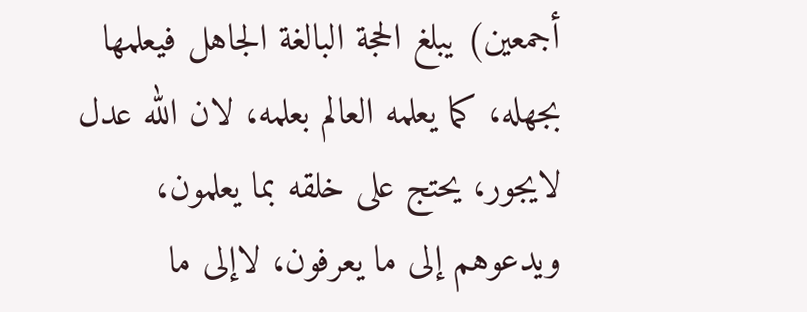أجمعين) يبلغ الحجة البالغة الجاهل فيعلمها بجهله، كما يعلمه العالم بعلمه، لان الله عدل لايجور، يحتج على خلقه بما يعلمون، ويدعوهم إلى ما يعرفون، لاإلى ما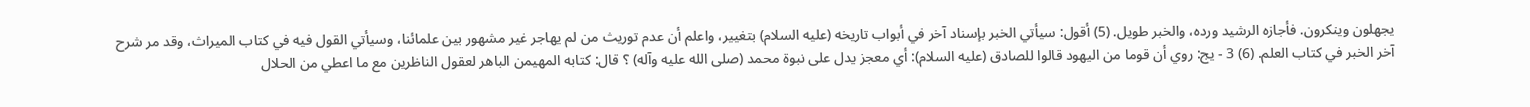يجهلون وينكرون. فأجازه الرشيد ورده، والخبر طويل. (5) أقول: سيأتي الخبر بإسناد آخر في أبواب تاريخه (عليه السلام) بتغيير، واعلم أن عدم توريث من لم يهاجر غير مشهور بين علمائنا، وسيأتي القول فيه في كتاب الميراث، وقد مر شرح آخر الخبر في كتاب العلم. (6) 3 - يج: روي أن قوما من اليهود قالوا للصادق (عليه السلام): أي معجز يدل على نبوة محمد (صلى الله عليه وآله) ؟ قال: كتابه المهيمن الباهر لعقول الناظرين مع ما اعطي من الحلال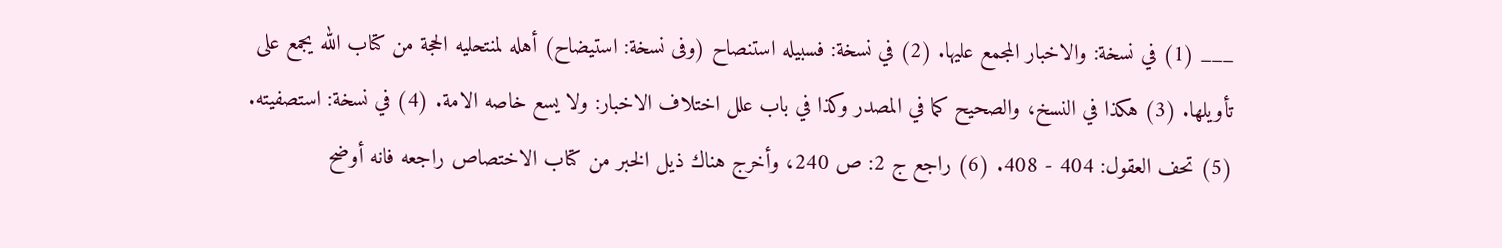___ (1) في نسخة: والاخبار المجمع عليها. (2) في نسخة: فسبيله استنصاح (وفى نسخة: استيضاح) أهله لمنتحليه الحجة من كتاب الله يجمع على تأويلها. (3) هكذا في النسخ، والصحيح كما في المصدر وكذا في باب علل اختلاف الاخبار: ولا يسع خاصه الامة. (4) في نسخة: استصفيته. (5) تحف العقول: 404 - 408. (6) راجع ج 2: ص 240، وأخرج هناك ذيل الخبر من كتاب الاختصاص راجعه فانه أوضح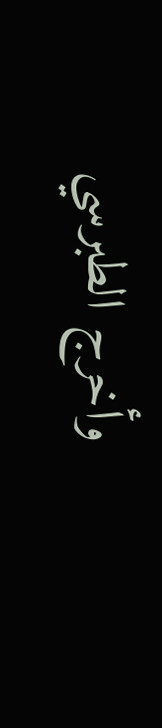وأخرج الطبرسي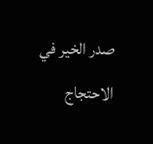صدر الخير في الاحتجاج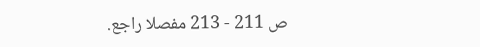ص 211 - 213 مفصلا راجع.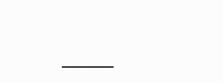___